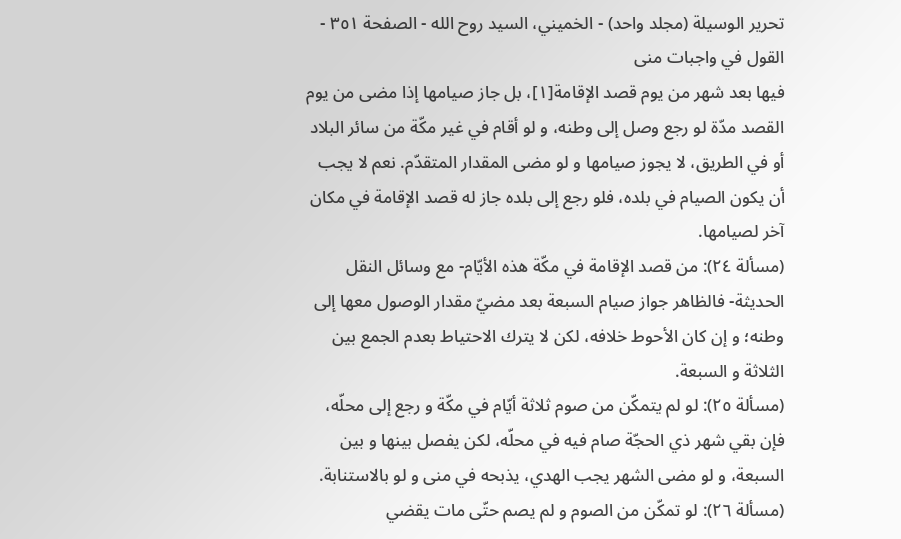تحرير الوسيلة (مجلد واحد) - الخميني، السيد روح الله - الصفحة ٣٥١ - القول في واجبات منى
فيها بعد شهر من يوم قصد الإقامة[١]، بل جاز صيامها إذا مضى من يوم القصد مدّة لو رجع وصل إلى وطنه، و لو أقام في غير مكّة من سائر البلاد أو في الطريق، لا يجوز صيامها و لو مضى المقدار المتقدّم. نعم لا يجب أن يكون الصيام في بلده، فلو رجع إلى بلده جاز له قصد الإقامة في مكان آخر لصيامها.
(مسألة ٢٤): من قصد الإقامة في مكّة هذه الأيّام- مع وسائل النقل الحديثة- فالظاهر جواز صيام السبعة بعد مضيّ مقدار الوصول معها إلى وطنه؛ و إن كان الأحوط خلافه، لكن لا يترك الاحتياط بعدم الجمع بين الثلاثة و السبعة.
(مسألة ٢٥): لو لم يتمكّن من صوم ثلاثة أيّام في مكّة و رجع إلى محلّه، فإن بقي شهر ذي الحجّة صام فيه في محلّه، لكن يفصل بينها و بين السبعة، و لو مضى الشهر يجب الهدي، يذبحه في منى و لو بالاستنابة.
(مسألة ٢٦): لو تمكّن من الصوم و لم يصم حتّى مات يقضي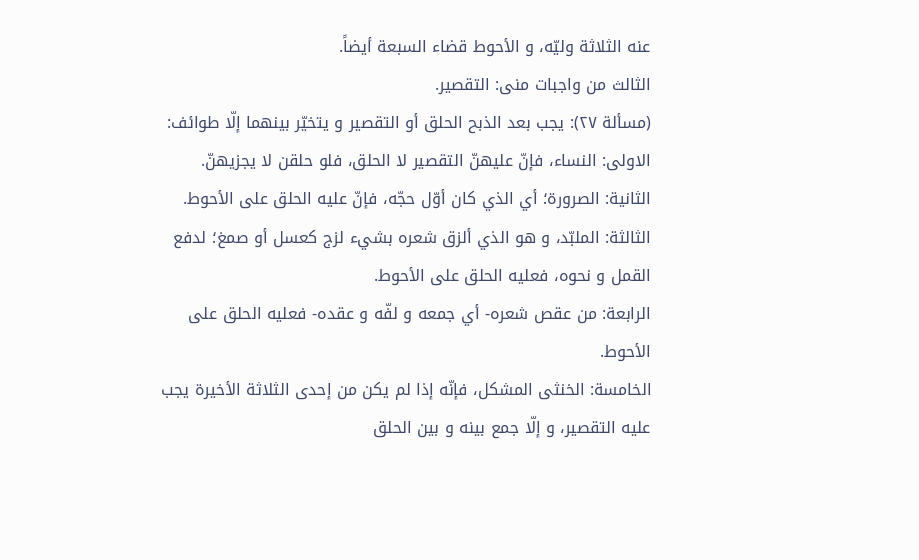عنه الثلاثة وليّه، و الأحوط قضاء السبعة أيضاً.
الثالث من واجبات منى: التقصير.
(مسألة ٢٧): يجب بعد الذبح الحلق أو التقصير و يتخيّر بينهما إلّا طوائف:
الاولى: النساء، فإنّ عليهنّ التقصير لا الحلق، فلو حلقن لا يجزيهنّ.
الثانية: الصرورة؛ أي الذي كان أوّل حجّه، فإنّ عليه الحلق على الأحوط.
الثالثة: الملبّد، و هو الذي ألزق شعره بشيء لزج كعسل أو صمغ؛ لدفع القمل و نحوه، فعليه الحلق على الأحوط.
الرابعة: من عقص شعره- أي جمعه و لفّه و عقده- فعليه الحلق على الأحوط.
الخامسة: الخنثى المشكل، فإنّه إذا لم يكن من إحدى الثلاثة الأخيرة يجب عليه التقصير، و إلّا جمع بينه و بين الحلق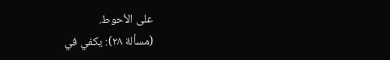على الأحوط.
(مسألة ٢٨): يكفي في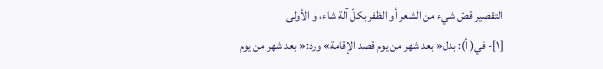التقصير قصّ شيء من الشعر أو الظفر بكلّ آلة شاء، و الأولى
[١]- في( أ): بدل« بعد شهر من يوم قصد الإقامة» ورد:« بعد شهر من يوم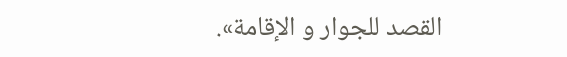القصد للجوار و الإقامة».